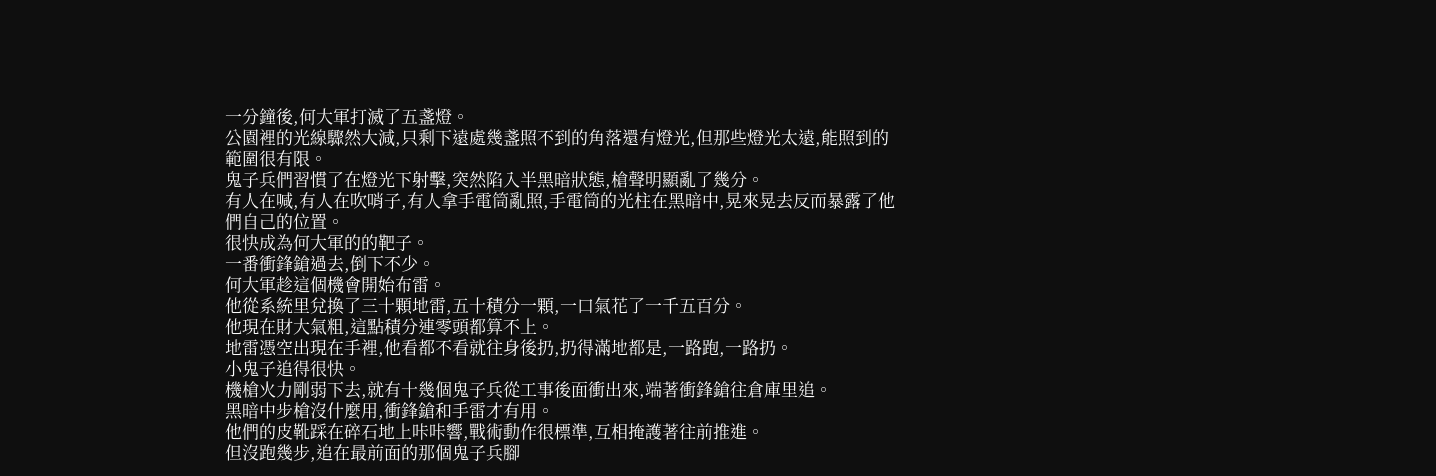一分鐘後,何大軍打滅了五盞燈。
公園裡的光線驟然大減,只剩下遠處幾盞照不到的角落還有燈光,但那些燈光太遠,能照到的範圍很有限。
鬼子兵們習慣了在燈光下射擊,突然陷入半黑暗狀態,槍聲明顯亂了幾分。
有人在喊,有人在吹哨子,有人拿手電筒亂照,手電筒的光柱在黑暗中,晃來晃去反而暴露了他們自己的位置。
很快成為何大軍的的靶子。
一番衝鋒鎗過去,倒下不少。
何大軍趁這個機會開始布雷。
他從系統里兌換了三十顆地雷,五十積分一顆,一口氣花了一千五百分。
他現在財大氣粗,這點積分連零頭都算不上。
地雷憑空出現在手裡,他看都不看就往身後扔,扔得滿地都是,一路跑,一路扔。
小鬼子追得很快。
機槍火力剛弱下去,就有十幾個鬼子兵從工事後面衝出來,端著衝鋒鎗往倉庫里追。
黑暗中步槍沒什麼用,衝鋒鎗和手雷才有用。
他們的皮靴踩在碎石地上咔咔響,戰術動作很標準,互相掩護著往前推進。
但沒跑幾步,追在最前面的那個鬼子兵腳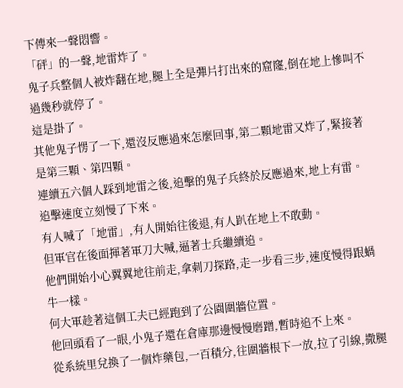下傳來一聲悶響。
「砰」的一聲,地雷炸了。
鬼子兵整個人被炸翻在地,腿上全是彈片打出來的窟窿,倒在地上慘叫不過幾秒就停了。
這是掛了。
其他鬼子愣了一下,還沒反應過來怎麼回事,第二顆地雷又炸了,緊接著是第三顆、第四顆。
連續五六個人踩到地雷之後,追擊的鬼子兵終於反應過來,地上有雷。
追擊速度立刻慢了下來。
有人喊了「地雷」,有人開始往後退,有人趴在地上不敢動。
但軍官在後面揮著軍刀大喊,逼著士兵繼續追。
他們開始小心翼翼地往前走,拿刺刀探路,走一步看三步,速度慢得跟蝸牛一樣。
何大軍趁著這個工夫已經跑到了公園圍牆位置。
他回頭看了一眼,小鬼子還在倉庫那邊慢慢磨蹭,暫時追不上來。
從系統里兌換了一個炸藥包,一百積分,往圍牆根下一放,拉了引線,撒腿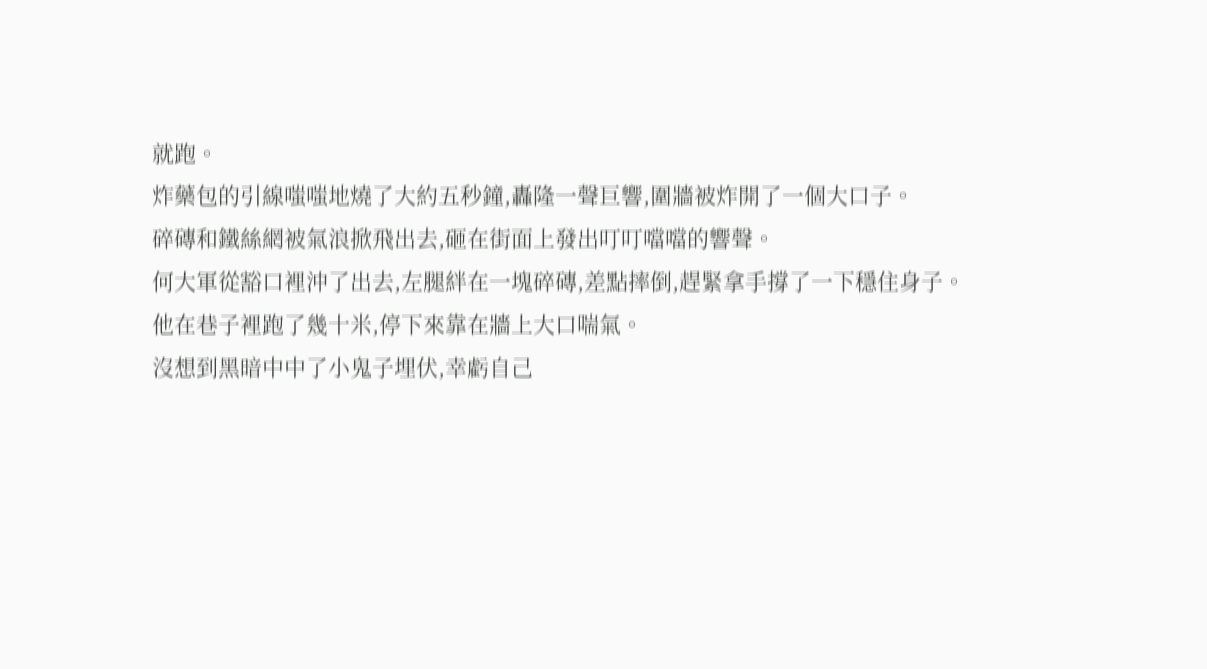就跑。
炸藥包的引線嗤嗤地燒了大約五秒鐘,轟隆一聲巨響,圍牆被炸開了一個大口子。
碎磚和鐵絲網被氣浪掀飛出去,砸在街面上發出叮叮噹噹的響聲。
何大軍從豁口裡沖了出去,左腿絆在一塊碎磚,差點摔倒,趕緊拿手撐了一下穩住身子。
他在巷子裡跑了幾十米,停下來靠在牆上大口喘氣。
沒想到黑暗中中了小鬼子埋伏,幸虧自己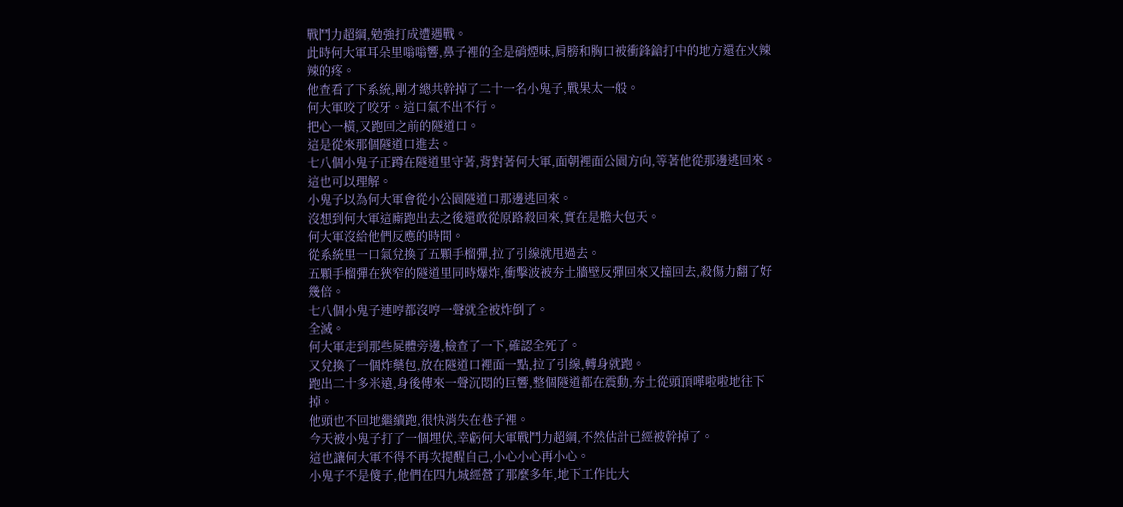戰鬥力超綱,勉強打成遭遇戰。
此時何大軍耳朵里嗡嗡響,鼻子裡的全是硝煙味,肩膀和胸口被衝鋒鎗打中的地方還在火辣辣的疼。
他查看了下系統,剛才總共幹掉了二十一名小鬼子,戰果太一般。
何大軍咬了咬牙。這口氣不出不行。
把心一橫,又跑回之前的隧道口。
這是從來那個隧道口進去。
七八個小鬼子正蹲在隧道里守著,背對著何大軍,面朝裡面公園方向,等著他從那邊逃回來。
這也可以理解。
小鬼子以為何大軍會從小公園隧道口那邊逃回來。
沒想到何大軍這廝跑出去之後還敢從原路殺回來,實在是膽大包天。
何大軍沒給他們反應的時間。
從系統里一口氣兌換了五顆手榴彈,拉了引線就甩過去。
五顆手榴彈在狹窄的隧道里同時爆炸,衝擊波被夯土牆壁反彈回來又撞回去,殺傷力翻了好幾倍。
七八個小鬼子連哼都沒哼一聲就全被炸倒了。
全滅。
何大軍走到那些屍體旁邊,檢查了一下,確認全死了。
又兌換了一個炸藥包,放在隧道口裡面一點,拉了引線,轉身就跑。
跑出二十多米遠,身後傳來一聲沉悶的巨響,整個隧道都在震動,夯土從頭頂嘩啦啦地往下掉。
他頭也不回地繼續跑,很快消失在巷子裡。
今天被小鬼子打了一個埋伏,幸虧何大軍戰鬥力超綱,不然估計已經被幹掉了。
這也讓何大軍不得不再次提醒自己,小心小心再小心。
小鬼子不是傻子,他們在四九城經營了那麼多年,地下工作比大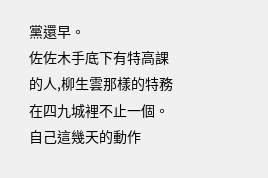黨還早。
佐佐木手底下有特高課的人,柳生雲那樣的特務在四九城裡不止一個。
自己這幾天的動作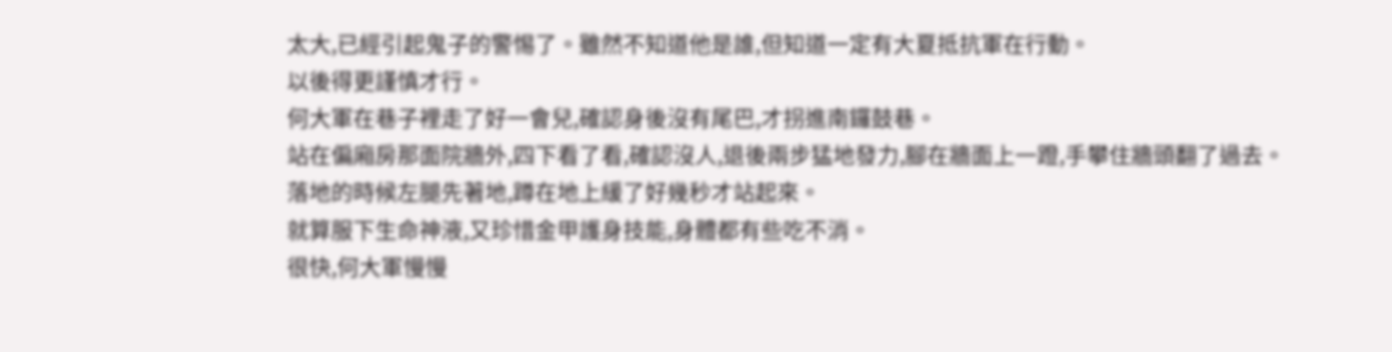太大,已經引起鬼子的警惕了。雖然不知道他是誰,但知道一定有大夏抵抗軍在行動。
以後得更謹慎才行。
何大軍在巷子裡走了好一會兒,確認身後沒有尾巴,才拐進南鑼鼓巷。
站在偏廂房那面院牆外,四下看了看,確認沒人,退後兩步猛地發力,腳在牆面上一蹬,手攀住牆頭翻了過去。
落地的時候左腿先著地,蹲在地上緩了好幾秒才站起來。
就算服下生命神液,又珍惜金甲護身技能,身體都有些吃不消。
很快,何大軍慢慢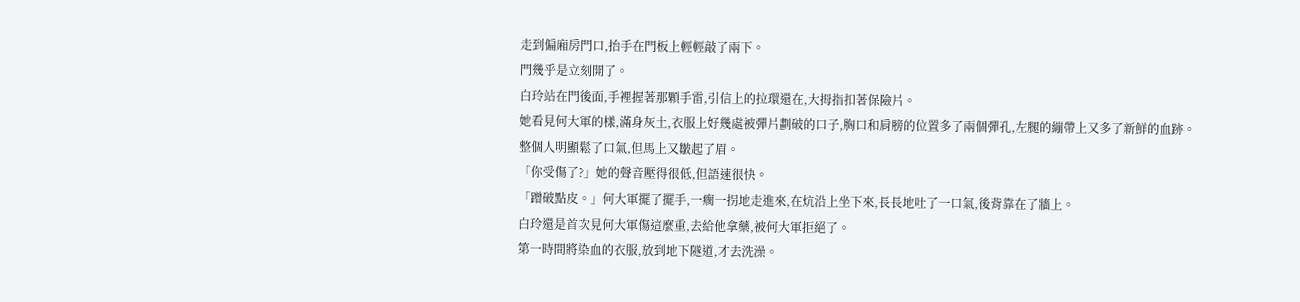走到偏廂房門口,抬手在門板上輕輕敲了兩下。
門幾乎是立刻開了。
白玲站在門後面,手裡握著那顆手雷,引信上的拉環還在,大拇指扣著保險片。
她看見何大軍的樣,滿身灰土,衣服上好幾處被彈片劃破的口子,胸口和肩膀的位置多了兩個彈孔,左腿的繃帶上又多了新鮮的血跡。
整個人明顯鬆了口氣,但馬上又皺起了眉。
「你受傷了?」她的聲音壓得很低,但語速很快。
「蹭破點皮。」何大軍擺了擺手,一瘸一拐地走進來,在炕沿上坐下來,長長地吐了一口氣,後背靠在了牆上。
白玲還是首次見何大軍傷這麼重,去給他拿藥,被何大軍拒絕了。
第一時間將染血的衣服,放到地下隧道,才去洗澡。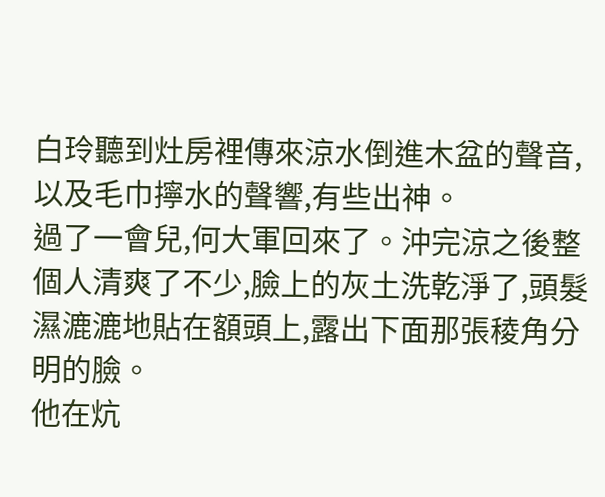白玲聽到灶房裡傳來涼水倒進木盆的聲音,以及毛巾擰水的聲響,有些出神。
過了一會兒,何大軍回來了。沖完涼之後整個人清爽了不少,臉上的灰土洗乾淨了,頭髮濕漉漉地貼在額頭上,露出下面那張稜角分明的臉。
他在炕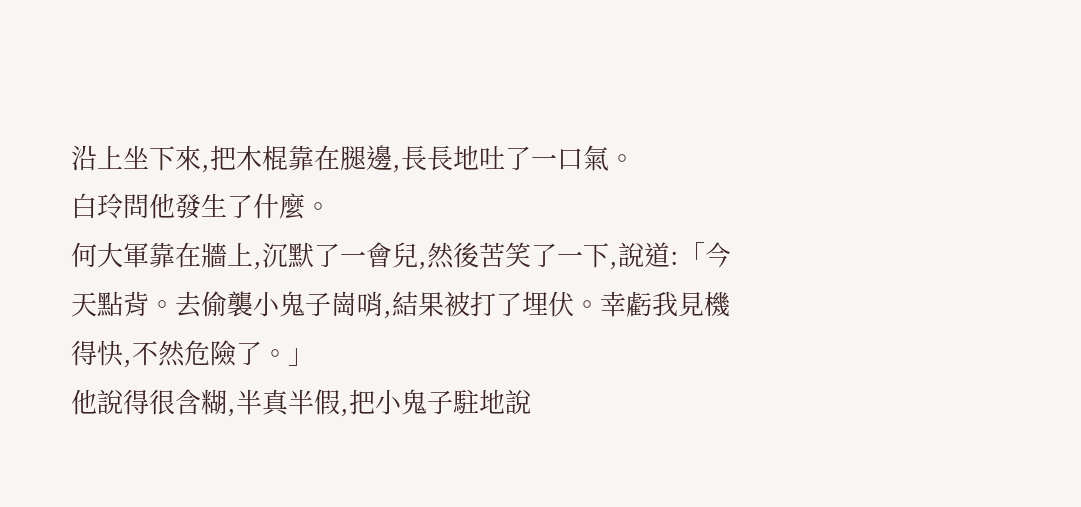沿上坐下來,把木棍靠在腿邊,長長地吐了一口氣。
白玲問他發生了什麼。
何大軍靠在牆上,沉默了一會兒,然後苦笑了一下,說道:「今天點背。去偷襲小鬼子崗哨,結果被打了埋伏。幸虧我見機得快,不然危險了。」
他說得很含糊,半真半假,把小鬼子駐地說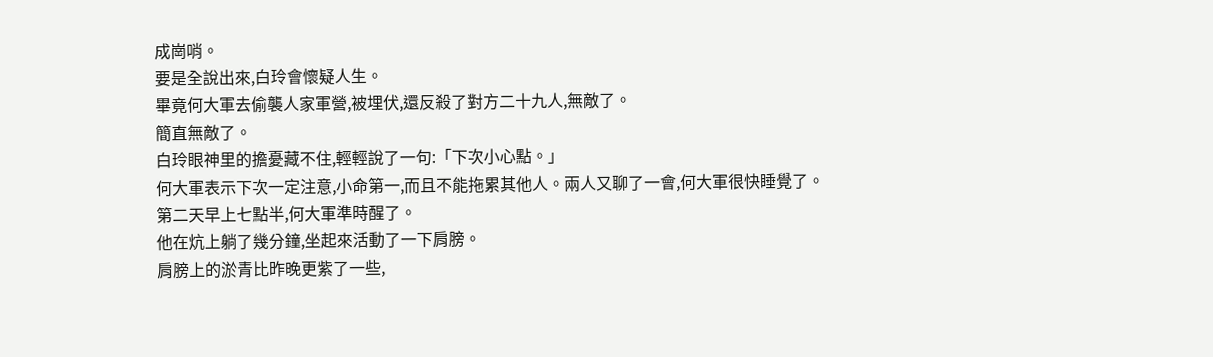成崗哨。
要是全說出來,白玲會懷疑人生。
畢竟何大軍去偷襲人家軍營,被埋伏,還反殺了對方二十九人,無敵了。
簡直無敵了。
白玲眼神里的擔憂藏不住,輕輕說了一句:「下次小心點。」
何大軍表示下次一定注意,小命第一,而且不能拖累其他人。兩人又聊了一會,何大軍很快睡覺了。
第二天早上七點半,何大軍準時醒了。
他在炕上躺了幾分鐘,坐起來活動了一下肩膀。
肩膀上的淤青比昨晚更紫了一些,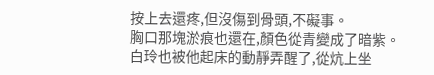按上去還疼,但沒傷到骨頭,不礙事。
胸口那塊淤痕也還在,顏色從青變成了暗紫。
白玲也被他起床的動靜弄醒了,從炕上坐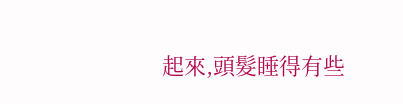起來,頭髮睡得有些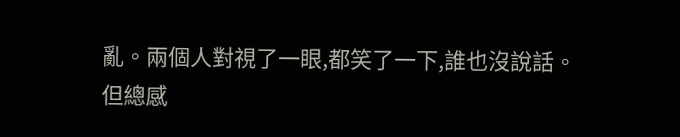亂。兩個人對視了一眼,都笑了一下,誰也沒說話。
但總感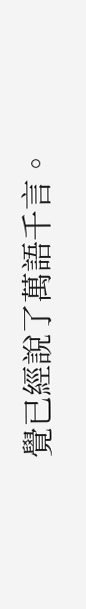覺已經說了萬語千言。